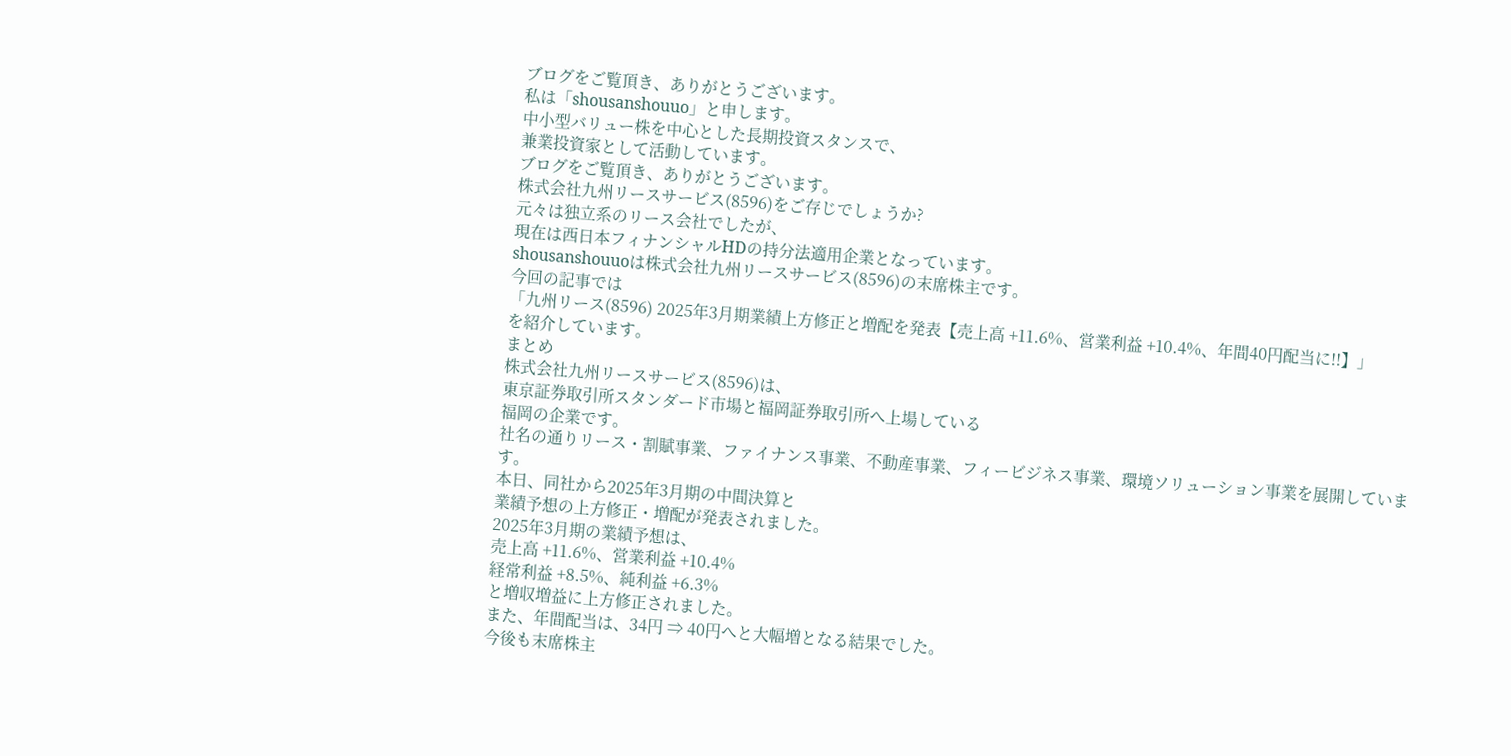ブログをご覧頂き、ありがとうございます。
私は「shousanshouuo」と申します。
中小型バリュー株を中心とした長期投資スタンスで、
兼業投資家として活動しています。
ブログをご覧頂き、ありがとうございます。
株式会社九州リースサービス(8596)をご存じでしょうか?
元々は独立系のリース会社でしたが、
現在は西日本フィナンシャルHDの持分法適用企業となっています。
shousanshouuoは株式会社九州リースサービス(8596)の末席株主です。
今回の記事では
「九州リース(8596) 2025年3月期業績上方修正と増配を発表【売上高 +11.6%、営業利益 +10.4%、年間40円配当に!!】」
を紹介しています。
まとめ
株式会社九州リースサービス(8596)は、
東京証券取引所スタンダード市場と福岡証券取引所へ上場している
福岡の企業です。
社名の通りリース・割賦事業、ファイナンス事業、不動産事業、フィービジネス事業、環境ソリューション事業を展開しています。
本日、同社から2025年3月期の中間決算と
業績予想の上方修正・増配が発表されました。
2025年3月期の業績予想は、
売上高 +11.6%、営業利益 +10.4%
経常利益 +8.5%、純利益 +6.3%
と増収増益に上方修正されました。
また、年間配当は、34円 ⇒ 40円へと大幅増となる結果でした。
今後も末席株主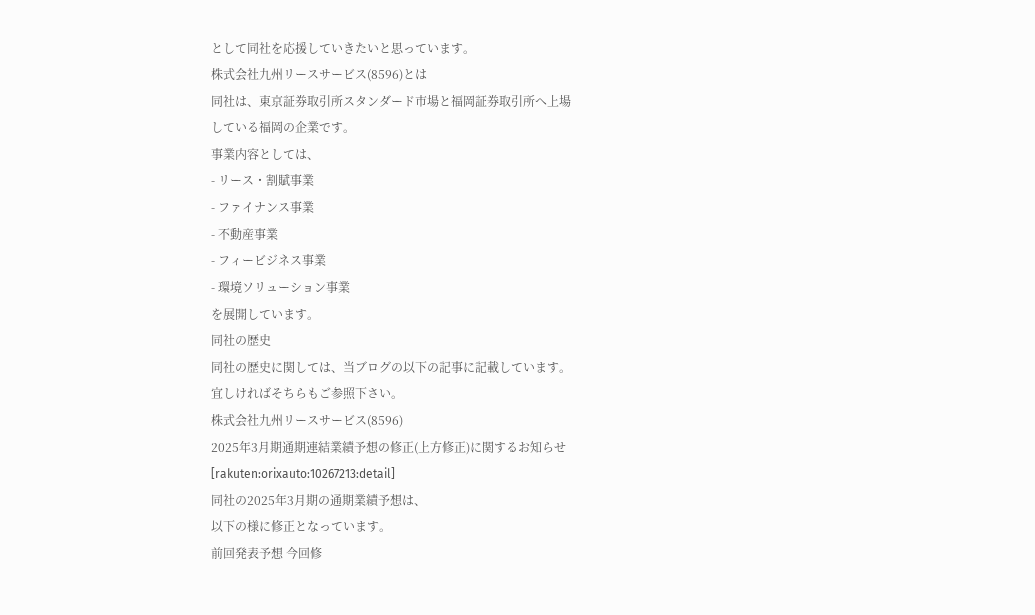として同社を応援していきたいと思っています。
株式会社九州リースサービス(8596)とは
同社は、東京証券取引所スタンダード市場と福岡証券取引所へ上場
している福岡の企業です。
事業内容としては、
- リース・割賦事業
- ファイナンス事業
- 不動産事業
- フィービジネス事業
- 環境ソリューション事業
を展開しています。
同社の歴史
同社の歴史に関しては、当ブログの以下の記事に記載しています。
宜しければそちらもご参照下さい。
株式会社九州リースサービス(8596)
2025年3月期通期連結業績予想の修正(上方修正)に関するお知らせ
[rakuten:orixauto:10267213:detail]
同社の2025年3月期の通期業績予想は、
以下の様に修正となっています。
前回発表予想 今回修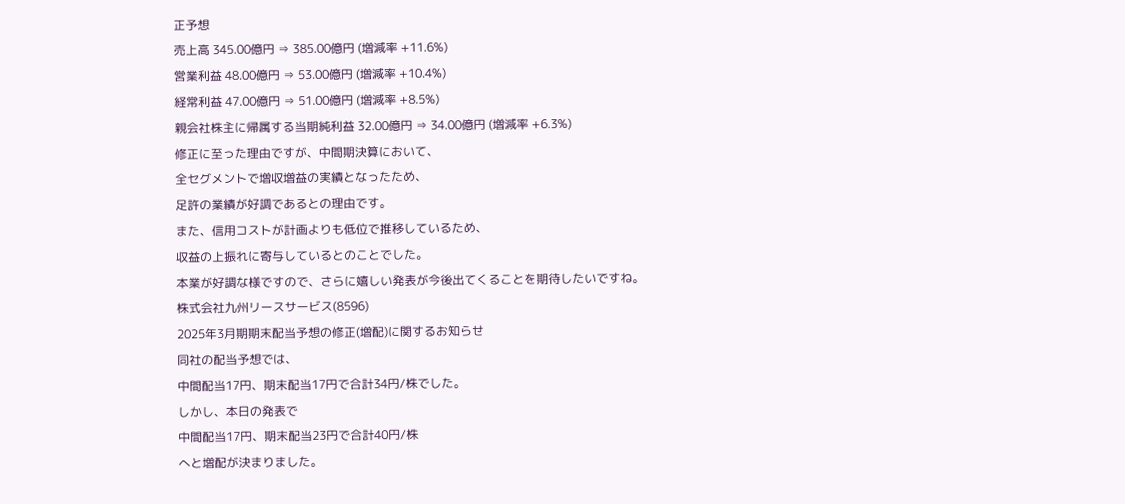正予想
売上高 345.00億円 ⇒ 385.00億円 (増減率 +11.6%)
営業利益 48.00億円 ⇒ 53.00億円 (増減率 +10.4%)
経常利益 47.00億円 ⇒ 51.00億円 (増減率 +8.5%)
親会社株主に帰属する当期純利益 32.00億円 ⇒ 34.00億円 (増減率 +6.3%)
修正に至った理由ですが、中間期決算において、
全セグメントで増収増益の実績となったため、
足許の業績が好調であるとの理由です。
また、信用コストが計画よりも低位で推移しているため、
収益の上振れに寄与しているとのことでした。
本業が好調な様ですので、さらに嬉しい発表が今後出てくることを期待したいですね。
株式会社九州リースサービス(8596)
2025年3月期期末配当予想の修正(増配)に関するお知らせ
同社の配当予想では、
中間配当17円、期末配当17円で合計34円/株でした。
しかし、本日の発表で
中間配当17円、期末配当23円で合計40円/株
へと増配が決まりました。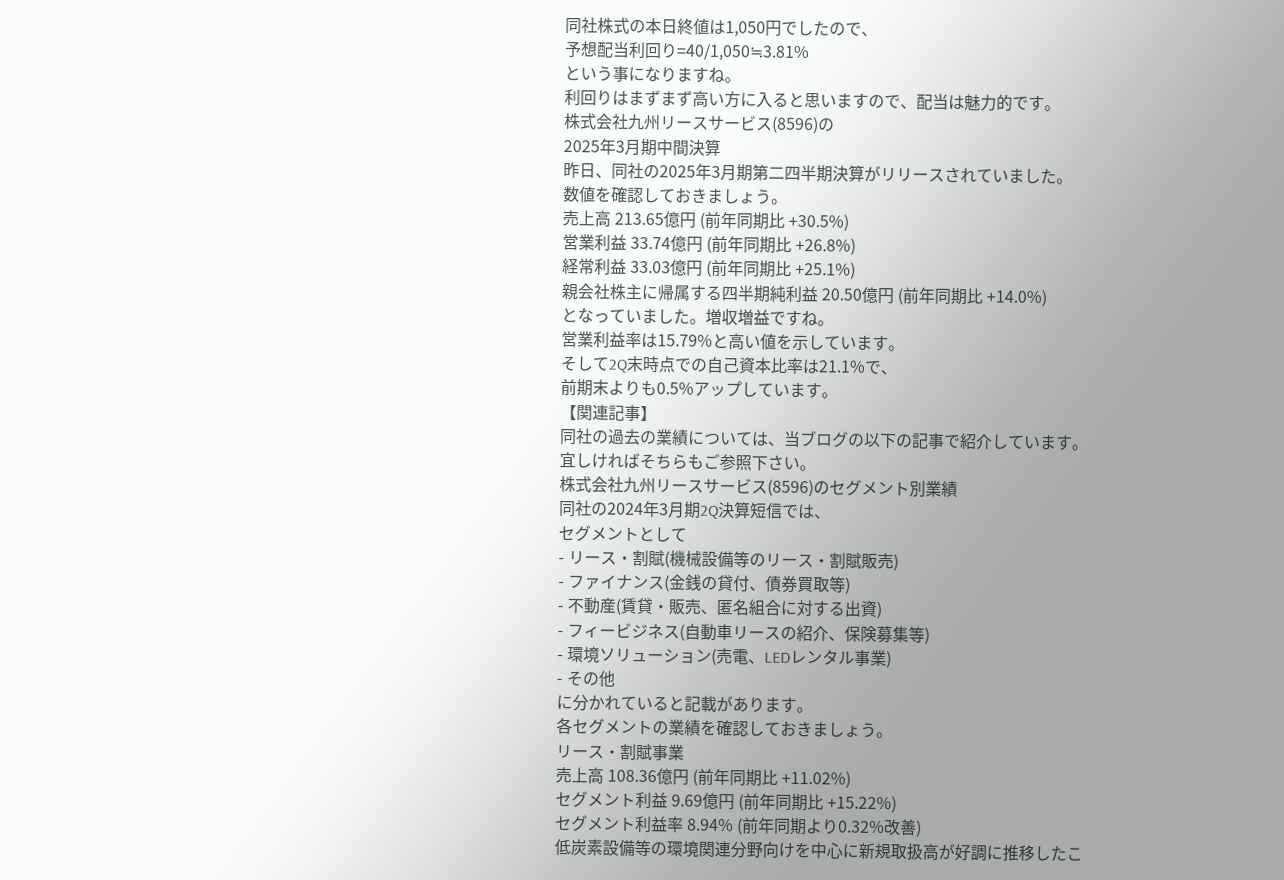同社株式の本日終値は1,050円でしたので、
予想配当利回り=40/1,050≒3.81%
という事になりますね。
利回りはまずまず高い方に入ると思いますので、配当は魅力的です。
株式会社九州リースサービス(8596)の
2025年3月期中間決算
昨日、同社の2025年3月期第二四半期決算がリリースされていました。
数値を確認しておきましょう。
売上高 213.65億円 (前年同期比 +30.5%)
営業利益 33.74億円 (前年同期比 +26.8%)
経常利益 33.03億円 (前年同期比 +25.1%)
親会社株主に帰属する四半期純利益 20.50億円 (前年同期比 +14.0%)
となっていました。増収増益ですね。
営業利益率は15.79%と高い値を示しています。
そして2Q末時点での自己資本比率は21.1%で、
前期末よりも0.5%アップしています。
【関連記事】
同社の過去の業績については、当ブログの以下の記事で紹介しています。
宜しければそちらもご参照下さい。
株式会社九州リースサービス(8596)のセグメント別業績
同社の2024年3月期2Q決算短信では、
セグメントとして
- リース・割賦(機械設備等のリース・割賦販売)
- ファイナンス(金銭の貸付、債券買取等)
- 不動産(賃貸・販売、匿名組合に対する出資)
- フィービジネス(自動車リースの紹介、保険募集等)
- 環境ソリューション(売電、LEDレンタル事業)
- その他
に分かれていると記載があります。
各セグメントの業績を確認しておきましょう。
リース・割賦事業
売上高 108.36億円 (前年同期比 +11.02%)
セグメント利益 9.69億円 (前年同期比 +15.22%)
セグメント利益率 8.94% (前年同期より0.32%改善)
低炭素設備等の環境関連分野向けを中心に新規取扱高が好調に推移したこ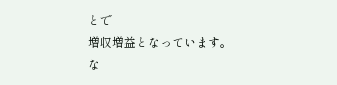とで
増収増益となっています。
な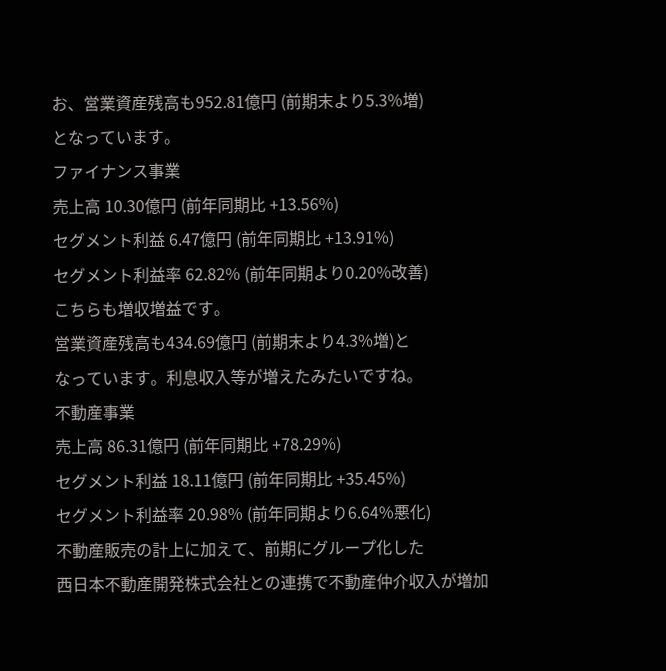お、営業資産残高も952.81億円 (前期末より5.3%増)
となっています。
ファイナンス事業
売上高 10.30億円 (前年同期比 +13.56%)
セグメント利益 6.47億円 (前年同期比 +13.91%)
セグメント利益率 62.82% (前年同期より0.20%改善)
こちらも増収増益です。
営業資産残高も434.69億円 (前期末より4.3%増)と
なっています。利息収入等が増えたみたいですね。
不動産事業
売上高 86.31億円 (前年同期比 +78.29%)
セグメント利益 18.11億円 (前年同期比 +35.45%)
セグメント利益率 20.98% (前年同期より6.64%悪化)
不動産販売の計上に加えて、前期にグループ化した
西日本不動産開発株式会社との連携で不動産仲介収入が増加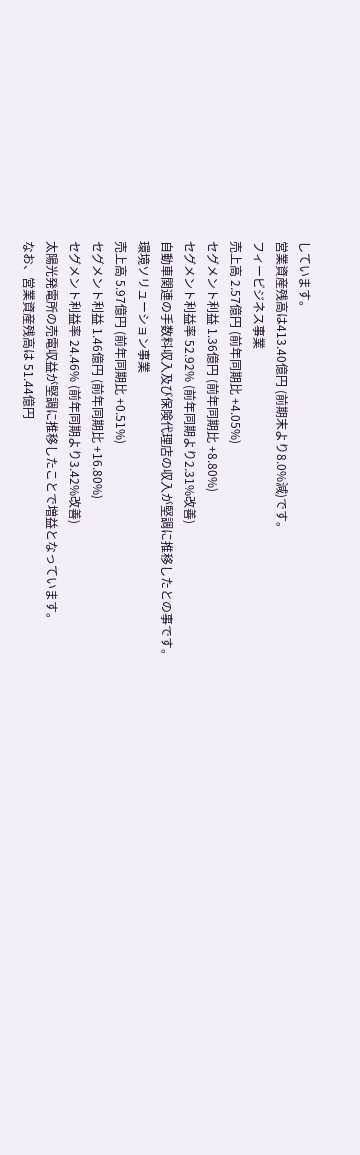しています。
営業資産残高は413.40億円 (前期末より8.0%減)です。
フィービジネス事業
売上高 2.57億円 (前年同期比 +4.05%)
セグメント利益 1.36億円 (前年同期比 +8.80%)
セグメント利益率 52.92% (前年同期より2.31%改善)
自動車関連の手数料収入及び保険代理店の収入が堅調に推移したとの事です。
環境ソリューション事業
売上高 5.97億円 (前年同期比 +0.51%)
セグメント利益 1.46億円 (前年同期比 +16.80%)
セグメント利益率 24.46% (前年同期より3.42%改善)
太陽光発電所の売電収益が堅調に推移したことで増益となっています。
なお、営業資産残高は 51.44億円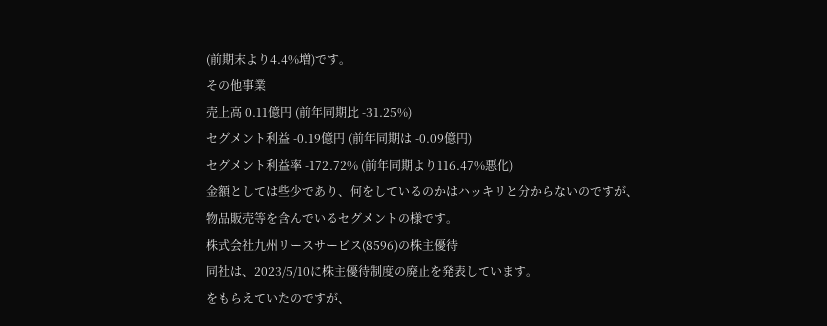(前期末より4.4%増)です。
その他事業
売上高 0.11億円 (前年同期比 -31.25%)
セグメント利益 -0.19億円 (前年同期は -0.09億円)
セグメント利益率 -172.72% (前年同期より116.47%悪化)
金額としては些少であり、何をしているのかはハッキリと分からないのですが、
物品販売等を含んでいるセグメントの様です。
株式会社九州リースサービス(8596)の株主優待
同社は、2023/5/10に株主優待制度の廃止を発表しています。
をもらえていたのですが、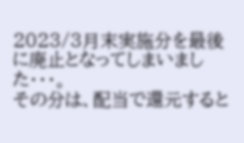2023/3月末実施分を最後に廃止となってしまいました・・・。
その分は、配当で還元すると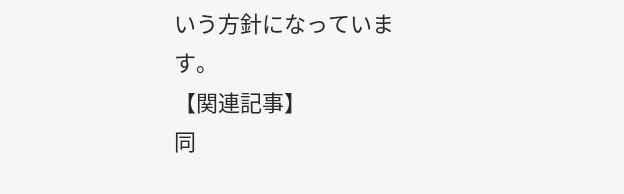いう方針になっています。
【関連記事】
同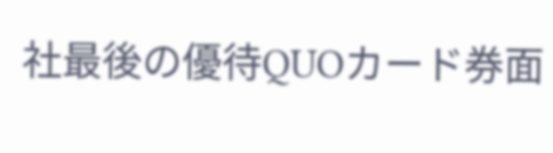社最後の優待QUOカード券面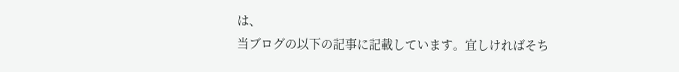は、
当ブログの以下の記事に記載しています。宜しければそち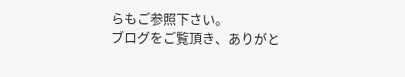らもご参照下さい。
ブログをご覧頂き、ありがと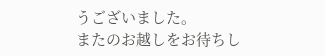うございました。
またのお越しをお待ちし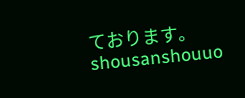ております。
shousanshouuo